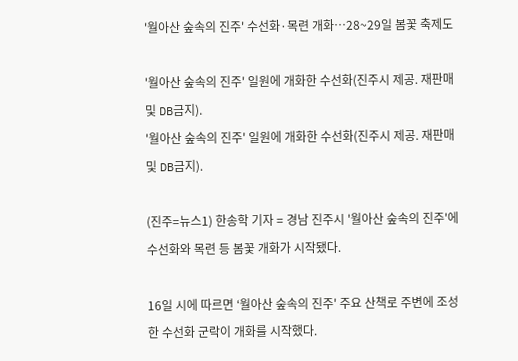'월아산 숲속의 진주' 수선화·목련 개화…28~29일 봄꽃 축제도

'월아산 숲속의 진주' 일원에 개화한 수선화(진주시 제공. 재판매 및 DB금지).
'월아산 숲속의 진주' 일원에 개화한 수선화(진주시 제공. 재판매 및 DB금지).

(진주=뉴스1) 한송학 기자 = 경남 진주시 '월아산 숲속의 진주'에 수선화와 목련 등 봄꽃 개화가 시작됐다.

16일 시에 따르면 ‘월아산 숲속의 진주' 주요 산책로 주변에 조성한 수선화 군락이 개화를 시작했다.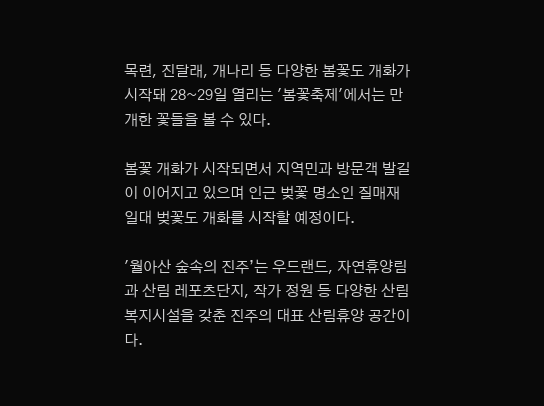목련, 진달래, 개나리 등 다양한 봄꽃도 개화가 시작돼 28~29일 열리는 '봄꽃축제'에서는 만개한 꽃들을 볼 수 있다.

봄꽃 개화가 시작되면서 지역민과 방문객 발길이 이어지고 있으며 인근 벚꽃 명소인 질매재 일대 벚꽃도 개화를 시작할 예정이다.

'월아산 숲속의 진주’는 우드랜드, 자연휴양림과 산림 레포츠단지, 작가 정원 등 다양한 산림복지시설을 갖춘 진주의 대표 산림휴양 공간이다.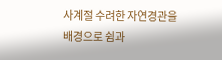사계절 수려한 자연경관을 배경으로 쉼과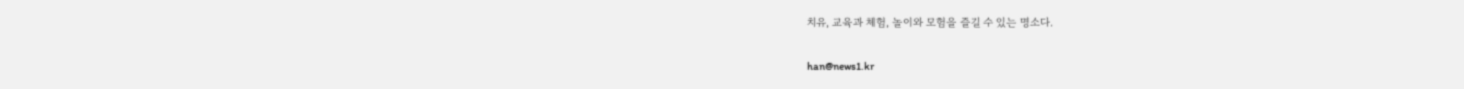치유, 교육과 체험, 놀이와 모험을 즐길 수 있는 명소다.

han@news1.kr